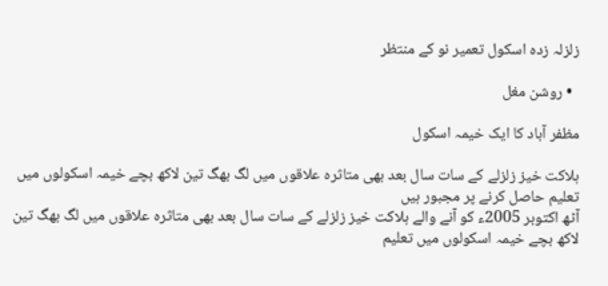زلزلہ زدہ اسکول تعمیر نو کے منتظر

  • روشن مغل

مظفر آباد کا ایک خیمہ اسکول

ہلاکت خیز زلزلے کے سات سال بعد بھی متاثرہ علاقوں میں لگ بھگ تین لاکھ بچے خیمہ اسکولوں میں تعلیم حاصل کرنے پر مجبور ہیں
آٹھ اکتوبر 2005ء کو آنے والے ہلاکت خیز زلزلے کے سات سال بعد بھی متاثرہ علاقوں میں لگ بھگ تین لاکھ بچے خیمہ اسکولوں میں تعلیم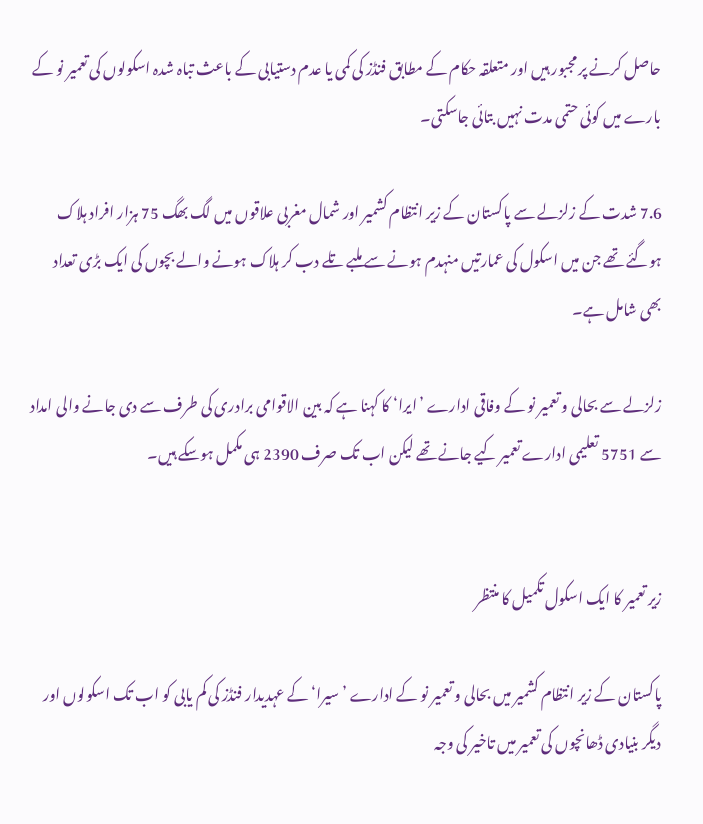حاصل کرنے پر مجبور ہیں اور متعلقہ حکام کے مطابق فنڈز کی کمی یا عدم دستیابی کے باعث تباہ شدہ اسکولوں کی تعمیر نو کے بارے میں کوئی حتمی مدت نہیں بتائی جاسکتی۔

7.6 شدت کے زلزلے سے پاکستان کے زیر انتظام کشمیر اور شمال مغربی علاقوں میں لگ بھگ 75 ہزار افراد ہلاک ہوگئے تھے جن میں اسکول کی عمارتیں منہدم ہونے سے ملبے تلے دب کر ہلاک ہونے والے بچوں کی ایک بڑی تعداد بھی شامل ہے۔

زلزلے سے بحالی و تعمیر نو کے وفاقی ادارے ’ایرا‘ کا کہنا ہے کہ بین الاقوامی برادری کی طرف سے دی جانے والی امداد سے 5751 تعلیمی ادارے تعمیر کیے جانے تھے لیکن اب تک صرف 2390 ہی مکمل ہوسکے ہیں۔


زیر تعمیر کا ایک اسکول تکمیل کا منتظر

پاکستان کے زیر انتظام کشمیر میں بحالی و تعمیر نو کے ادارے ’سیرا‘ کے عہدیدار فنڈز کی کم یابی کو اب تک اسکولوں اور دیگر بنیادی ڈھانچوں کی تعمیر میں تاخیر کی وجہ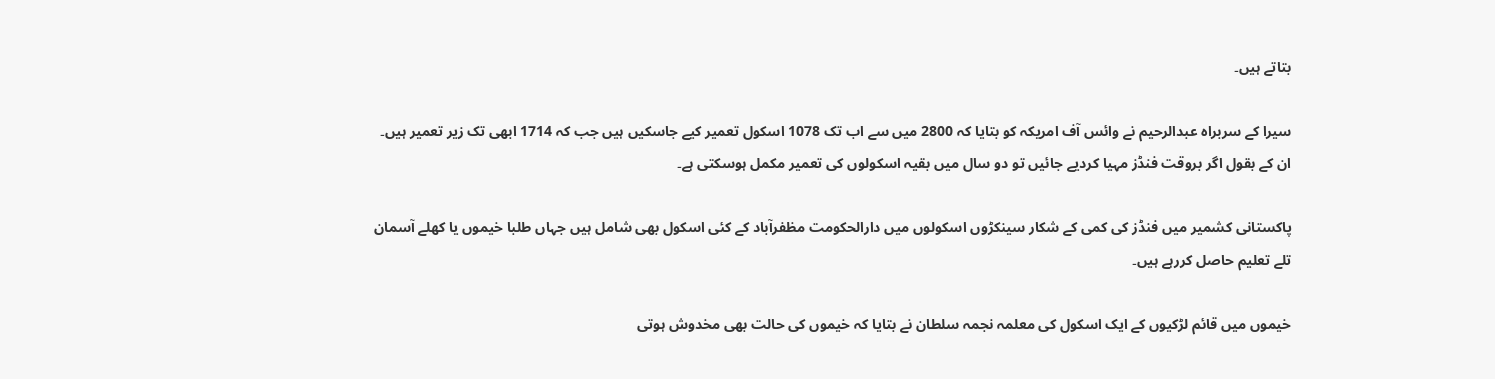بتاتے ہیں۔

سیرا کے سربراہ عبدالرحیم نے وائس آف امریکہ کو بتایا کہ 2800 میں سے اب تک 1078 اسکول تعمیر کیے جاسکیں ہیں جب کہ 1714 ابھی تک زیر تعمیر ہیں۔ ان کے بقول اگر بروقت فنڈز مہیا کردیے جائیں تو دو سال میں بقیہ اسکولوں کی تعمیر مکمل ہوسکتی ہے۔

پاکستانی کشمیر میں فنڈز کی کمی کے شکار سینکڑوں اسکولوں میں دارالحکومت مظفرآباد کے کئی اسکول بھی شامل ہیں جہاں طلبا خیموں یا کھلے آسمان تلے تعلیم حاصل کررہے ہیں۔

خیموں میں قائم لڑکیوں کے ایک اسکول کی معلمہ نجمہ سلطان نے بتایا کہ خیموں کی حالت بھی مخدوش ہوتی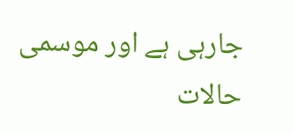جارہی ہے اور موسمی حالات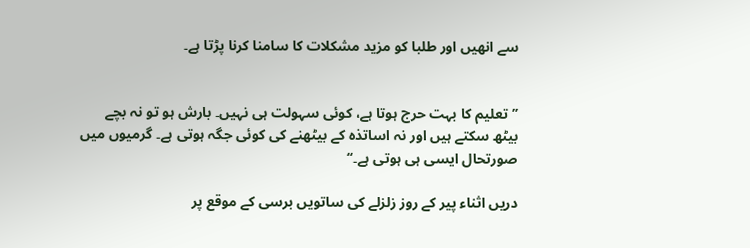سے انھیں اور طلبا کو مزید مشکلات کا سامنا کرنا پڑتا ہے۔


’’تعلیم کا بہت حرج ہوتا ہے، کوئی سہولت ہی نہیں۔ بارش ہو تو نہ بچے بیٹھ سکتے ہیں اور نہ اساتذہ کے بیٹھنے کی کوئی جگہ ہوتی ہے۔ گرمیوں میں صورتحال ایسی ہی ہوتی ہے۔‘‘

دریں اثناء پیر کے روز زلزلے کی ساتویں برسی کے موقع پر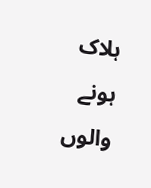ہلاک ہونے والوں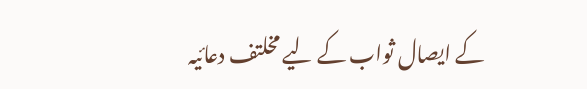کے ایصال ثواب کے لیے مخلتف دعائیہ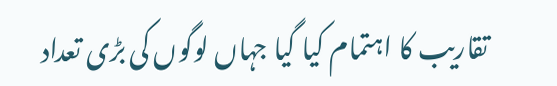تقاریب کا اہتمام کیا گیا جہاں لوگوں کی بڑی تعداد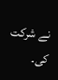نے شرکت کی۔